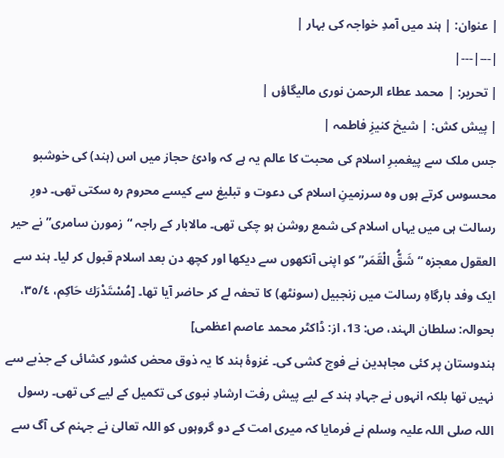| عنوان: | ہند میں آمدِ خواجہ کی بہار |
|---|---|
| تحریر: | محمد عطاء الرحمن نوری مالیگاؤں |
| پیش کش: | شیخ کنیزِ فاطمہ |
جس ملک سے پیغمبرِ اسلام کی محبت کا عالم یہ ہے کہ وادیٔ حجاز میں اس (ہند) کی خوشبو محسوس کرتے ہوں وہ سرزمینِ اسلام کی دعوت و تبلیغ سے کیسے محروم رہ سکتی تھی۔ دورِ رسالت ہی میں یہاں اسلام کی شمع روشن ہو چکی تھی۔ مالابار کے راجہ “زمورن سامری” نے حیر العقول معجزہ “شَقُّ الْقَمَر” کو اپنی آنکھوں سے دیکھا اور کچھ دن بعد اسلام قبول کر لیا۔ ہند سے ایک وفد بارگاہِ رسالت میں زنجبیل (سونٹھ) کا تحفہ لے کر حاضر آیا تھا۔ [مُسْتَدْرَك حَاكِم، ٣٥/٤، بحوالہ: سلطان الہند، ص: 13، از: ڈاکٹر محمد عاصم اعظمی]
ہندوستان پر کئی مجاہدین نے فوج کشی کی۔ غزوۂ ہند کا یہ ذوق محض کشور کشائی کے جذبے سے نہیں تھا بلکہ انہوں نے جہادِ ہند کے لیے پیش رفت ارشادِ نبوی کی تکمیل کے لیے کی تھی۔ رسول اللہ صلی اللہ علیہ وسلم نے فرمایا کہ میری امت کے دو گروہوں کو اللہ تعالیٰ نے جہنم کی آگ سے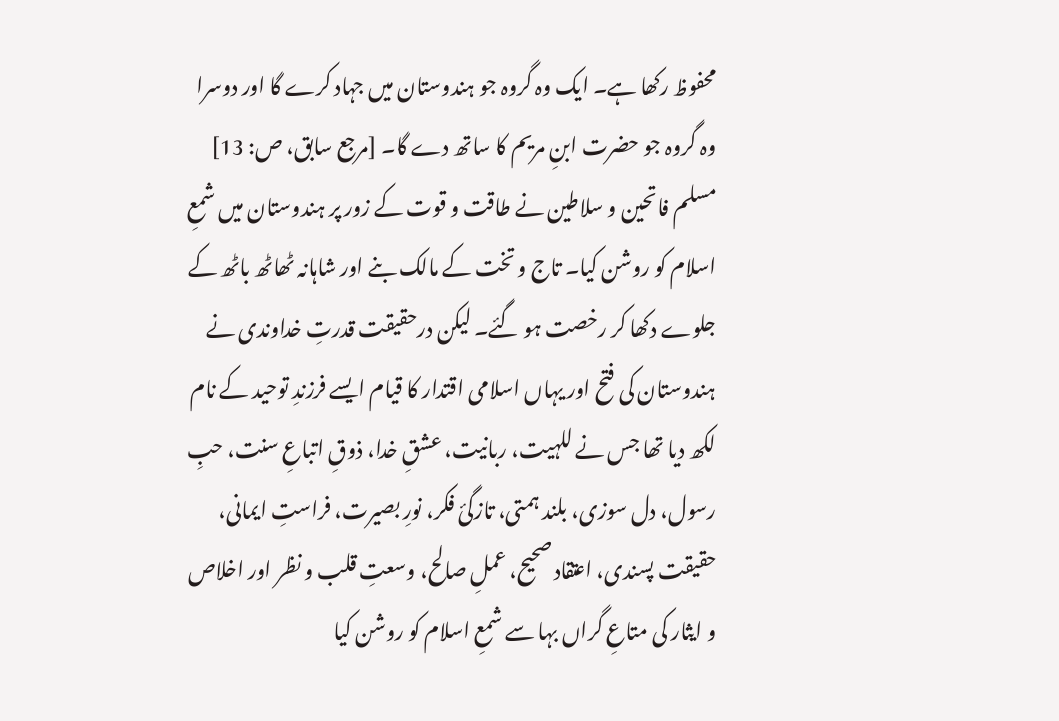محفوظ رکھا ہے۔ ایک وہ گروہ جو ہندوستان میں جہاد کرے گا اور دوسرا وہ گروہ جو حضرت ابنِ مریم کا ساتھ دے گا۔ [مرجع سابق، ص: 13]
مسلم فاتحین و سلاطین نے طاقت و قوت کے زور پر ہندوستان میں شمعِ اسلام کو روشن کیا۔ تاج و تخت کے مالک بنے اور شاہانہ ٹھاٹھ باٹھ کے جلوے دکھا کر رخصت ہو گئے۔ لیکن درحقیقت قدرتِ خداوندی نے ہندوستان کی فتح اور یہاں اسلامی اقتدار کا قیام ایسے فرزندِ توحید کے نام لکھ دیا تھا جس نے للہیت، ربانیت، عشقِ خدا، ذوقِ اتباعِ سنت، حبِ رسول، دل سوزی، بلند ہمتی، تازگیٔ فکر، نورِ بصیرت، فراستِ ایمانی، حقیقت پسندی، اعتقاد صحیح، عملِ صالح، وسعتِ قلب و نظر اور اخلاص و ايثار کی متاعِ گراں بہا سے شمعِ اسلام کو روشن کیا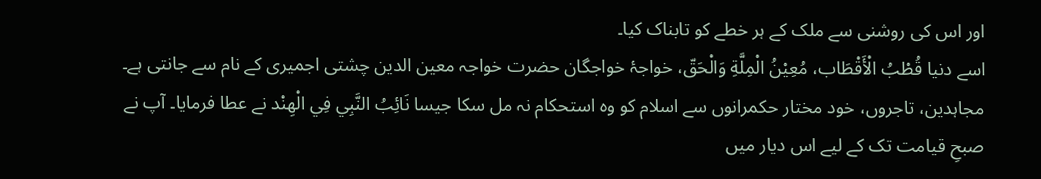اور اس کی روشنی سے ملک کے ہر خطے کو تابناک کیا۔
اسے دنیا قُطْبُ الْأَقْطَاب، مُعِيْنُ الْمِلَّةِ وَالْحَقّ، خواجۂ خواجگان حضرت خواجہ معین الدین چشتی اجمیری کے نام سے جانتی ہے۔ مجاہدین، تاجروں، خود مختار حکمرانوں سے اسلام کو وہ استحکام نہ مل سکا جیسا نَائِبُ النَّبِي فِي الْهِنْد نے عطا فرمایا۔ آپ نے صبحِ قیامت تک کے لیے اس دیار میں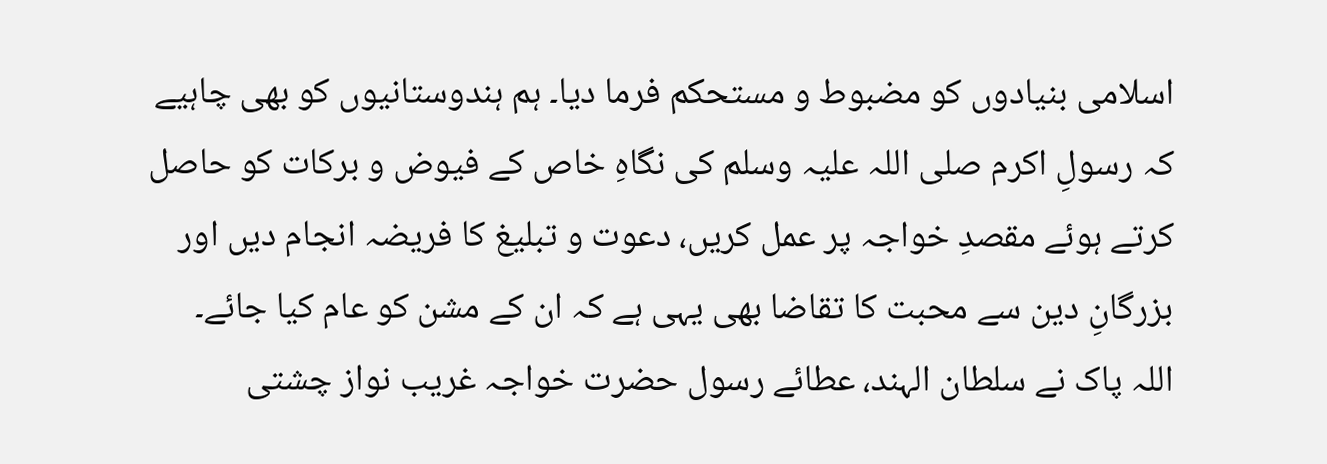اسلامی بنیادوں کو مضبوط و مستحکم فرما دیا۔ ہم ہندوستانیوں کو بھی چاہیے کہ رسولِ اکرم صلی اللہ علیہ وسلم کی نگاہِ خاص کے فیوض و برکات کو حاصل کرتے ہوئے مقصدِ خواجہ پر عمل کریں، دعوت و تبلیغ کا فریضہ انجام دیں اور بزرگانِ دین سے محبت کا تقاضا بھی یہی ہے کہ ان کے مشن کو عام کیا جائے۔
اللہ پاک نے سلطان الہند، عطائے رسول حضرت خواجہ غریب نواز چشتی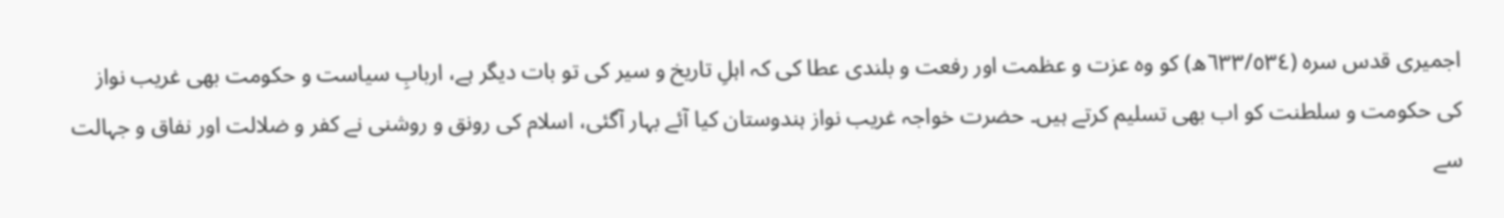اجمیری قدس سرہ (٦٣٣/٥٣٤ھ) کو وہ عزت و عظمت اور رفعت و بلندی عطا کی کہ اہلِ تاریخ و سیر کی تو بات دیگر ہے، اربابِ سیاست و حکومت بھی غریب نواز کی حکومت و سلطنت کو اب بھی تسلیم کرتے ہیں۔ حضرت خواجہ غریب نواز ہندوستان کیا آئے بہار آگئی، اسلام کی رونق و روشنی نے کفر و ضلالت اور نفاق و جہالت سے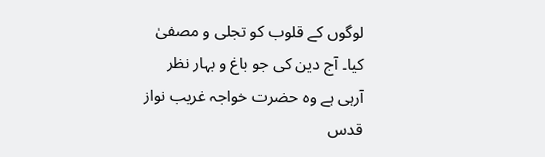لوگوں کے قلوب کو تجلی و مصفیٰ کیا۔ آج دین کی جو باغ و بہار نظر آرہی ہے وہ حضرت خواجہ غریب نواز قدس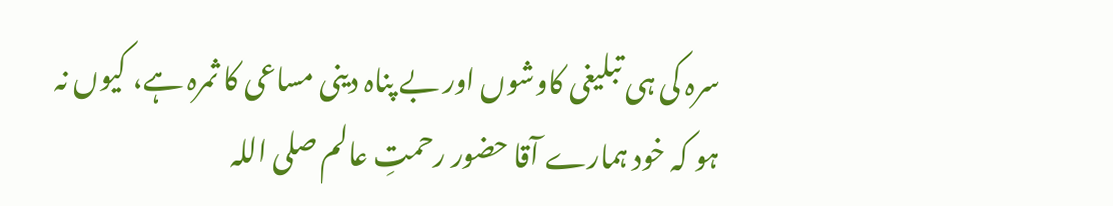سرہ کی ہی تبلیغی کاوشوں اور بے پناہ دینی مساعی کا ثمرہ ہے، کیوں نہ ہو کہ خود ہمارے آقا حضور رحمتِ عالم صلی اللہ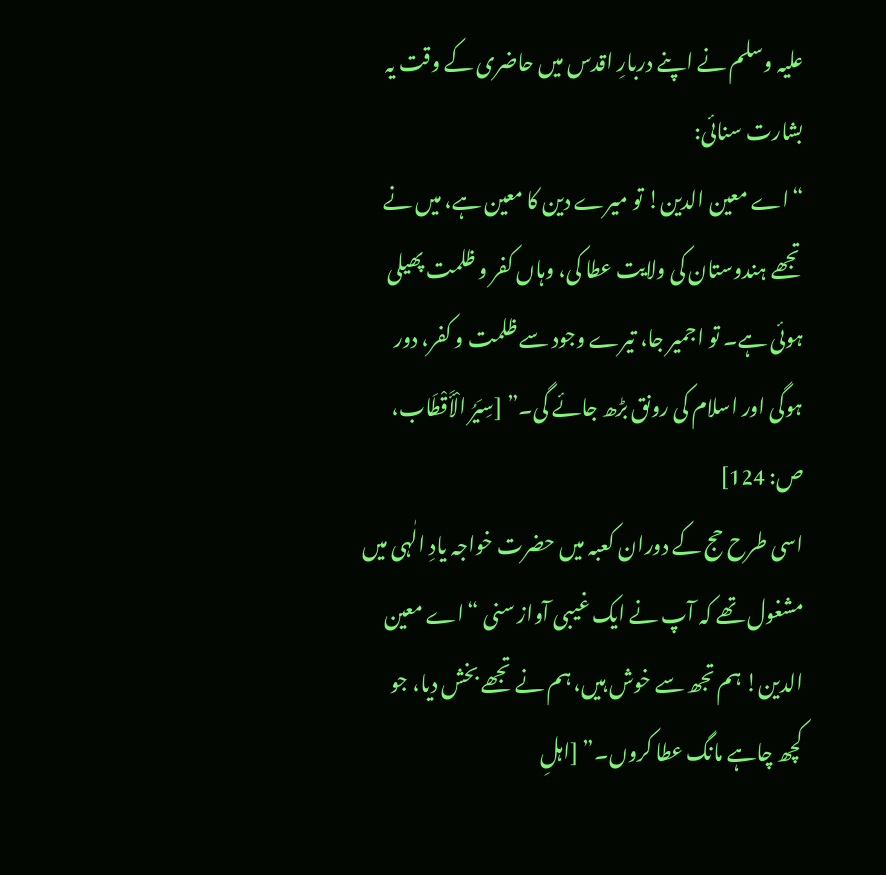علیہ وسلم نے اپنے دربارِ اقدس میں حاضری کے وقت یہ بشارت سنائی:
“اے معین الدین! تو میرے دین کا معین ہے، میں نے تجھے ہندوستان کی ولایت عطا کی، وہاں کفر و ظلمت پھیلی ہوئی ہے۔ تو اجمیر جا، تیرے وجود سے ظلمت و کفر، دور ہوگی اور اسلام کی رونق بڑھ جائے گی۔” [سِيَرُ الْأَقْطَاب، ص: 124]
اسی طرح حج کے دوران کعبہ میں حضرت خواجہ یادِ الٰہی میں مشغول تھے کہ آپ نے ایک غیبی آواز سنی “اے معین الدین! ہم تجھ سے خوش ہیں، ہم نے تجھے بخش دیا، جو کچھ چاہے مانگ عطا کروں۔” [اہلِ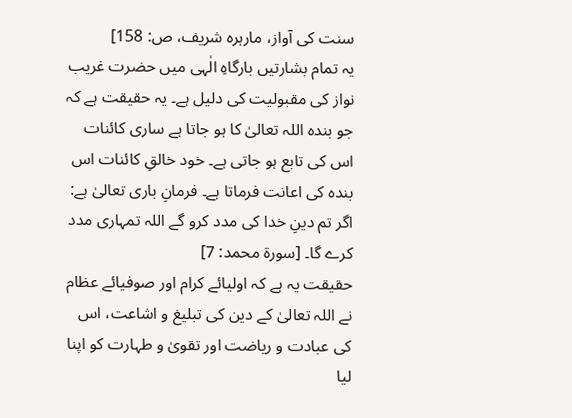سنت کی آواز، مارہرہ شریف، ص: 158]
یہ تمام بشارتیں بارگاہِ الٰہی میں حضرت غریب نواز کی مقبولیت کی دلیل ہے۔ یہ حقیقت ہے کہ جو بندہ اللہ تعالیٰ کا ہو جاتا ہے ساری کائنات اس کی تابع ہو جاتی ہے۔ خود خالقِ کائنات اس بندہ کی اعانت فرماتا ہے۔ فرمانِ باری تعالیٰ ہے: اگر تم دینِ خدا کی مدد کرو گے اللہ تمہاری مدد کرے گا۔ [سورۃ محمد: 7]
حقیقت یہ ہے کہ اولیائے کرام اور صوفیائے عظام نے اللہ تعالیٰ کے دین کی تبلیغ و اشاعت، اس کی عبادت و ریاضت اور تقویٰ و طہارت کو اپنا لیا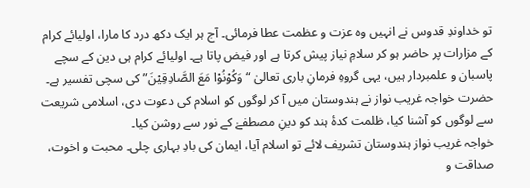تو خداوندِ قدوس نے انہیں وہ عزت و عظمت عطا فرمائی۔ آج ہر ایک دکھ درد کا مارا، اولیائے کرام کے مزارات پر حاضر ہو کر سلامِ نیاز پیش کرتا ہے اور فیض پاتا ہے۔ اولیائے کرام ہی دین کے سچے پاسبان و علمبردار ہیں، یہی گروہِ فرمانِ باری تعالیٰ “وَكُوْنُوْا مَعَ الصَّادِقِيْنَ” کی سچی تفسیر ہے۔ حضرت خواجہ غریب نواز نے ہندوستان میں آ کر لوگوں کو اسلام کی دعوت دی، اسلامی شریعت سے لوگوں کو آشنا کیا، ظلمت کدۂ ہند کو دینِ مصطفےٰ کے نور سے روشن کیا۔
خواجہ غریب نواز ہندوستان تشریف لائے تو اسلام آیا، ایمان کی بادِ بہاری چلی۔ محبت و اخوت، صداقت و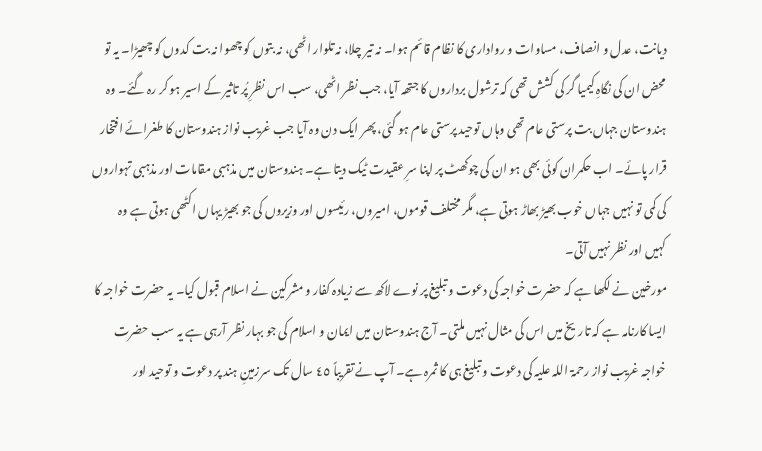دیانت، عدل و انصاف، مساوات و رواداری کا نظام قائم ہوا۔ نہ تیر چلا، نہ تلوار اٹھی، نہ بتوں کو چھوا نہ بت کدوں کو چھیڑا۔ یہ تو محض ان کی نگاہِ کیمیا گر کی کشش تھی کہ ترشول برداروں کا جتھہ آیا، جب نظر اٹھی، سب اس نظرِ پُر تاثیر کے اسیر ہو کر رہ گئے۔ وہ ہندوستان جہاں بت پرستی عام تھی وہاں توحید پرستی عام ہو گئی، پھر ایک دن وہ آیا جب غریب نواز ہندوستان کا طغرائے افتخار قرار پائے۔ اب حکمران کوئی بھی ہو ان کی چوکھٹ پر اپنا سرِ عقیدت ٹیک دیتا ہے۔ ہندوستان میں مذہبی مقامات اور مذہبی تہواروں کی کمی تو نہیں جہاں خوب بھیڑ بھاڑ ہوتی ہے، مگر مختلف قوموں، امیروں، رئیسوں اور وزیروں کی جو بھیڑ یہاں اکٹھی ہوتی ہے وہ کہیں اور نظر نہیں آتی۔
مورخین نے لکھا ہے کہ حضرت خواجہ کی دعوت و تبلیغ پر نوے لاکھ سے زیادہ کفار و مشرکین نے اسلام قبول کیا۔ یہ حضرت خواجہ کا ایسا کارنامہ ہے کہ تاریخ میں اس کی مثال نہیں ملتی۔ آج ہندوستان میں ایمان و اسلام کی جو بہار نظر آرہی ہے یہ سب حضرت خواجہ غریب نواز رحمۃ اللہ علیہ کی دعوت و تبلیغ ہی کا ثمرہ ہے۔ آپ نے تقریباً ٤٥ سال تک سرزمینِ ہند پر دعوت و توحید اور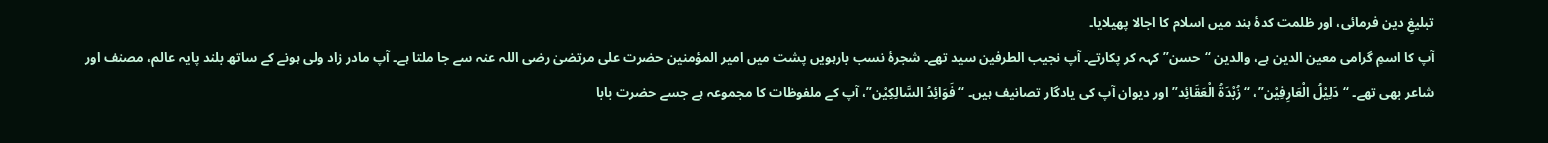تبلیغِ دین فرمائی، اور ظلمت کدۂ ہند میں اسلام کا اجالا پھیلایا۔
آپ کا اسمِ گرامی معین الدین ہے، والدین “حسن” کہہ کر پکارتے۔ آپ نجیب الطرفین سید تھے۔ شجرۂ نسب بارہویں پشت میں امیر المؤمنین حضرت علی مرتضیٰ رضی اللہ عنہ سے جا ملتا ہے۔ آپ مادر زاد ولی ہونے کے ساتھ بلند پایہ عالم، مصنف اور شاعر بھی تھے۔ “دَلِيْلُ الْعَارِفِيْن”، “زُبْدَةُ الْعَقَائِد” اور دیوان آپ کی یادگار تصانیف ہیں۔ “فَوَائِدُ السَّالِكِيْن”، آپ کے ملفوظات کا مجموعہ ہے جسے حضرت بابا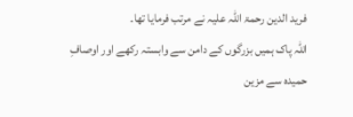فرید الدین رحمۃ اللہ علیہ نے مرتب فرمایا تھا۔
اللہ پاک ہمیں بزرگوں کے دامن سے وابستہ رکھے اور اوصافِ حمیدہ سے مزین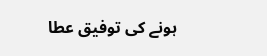ہونے کی توفیق عطا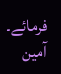فرمائے۔ آمین